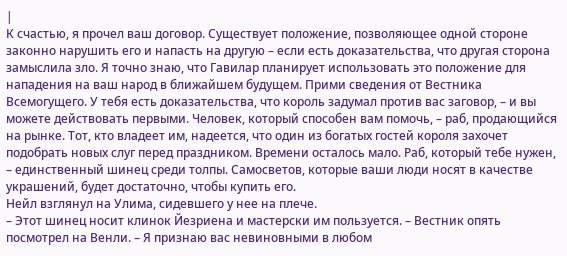|
К счастью, я прочел ваш договор. Существует положение, позволяющее одной стороне законно нарушить его и напасть на другую – если есть доказательства, что другая сторона замыслила зло. Я точно знаю, что Гавилар планирует использовать это положение для нападения на ваш народ в ближайшем будущем. Прими сведения от Вестника Всемогущего. У тебя есть доказательства, что король задумал против вас заговор, – и вы можете действовать первыми. Человек, который способен вам помочь, – раб, продающийся на рынке. Тот, кто владеет им, надеется, что один из богатых гостей короля захочет подобрать новых слуг перед праздником. Времени осталось мало. Раб, который тебе нужен, – единственный шинец среди толпы. Самосветов, которые ваши люди носят в качестве украшений, будет достаточно, чтобы купить его.
Нейл взглянул на Улима, сидевшего у нее на плече.
– Этот шинец носит клинок Йезриена и мастерски им пользуется. – Вестник опять посмотрел на Венли. – Я признаю вас невиновными в любом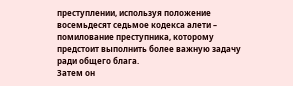преступлении, используя положение восемьдесят седьмое кодекса алети – помилование преступника, которому предстоит выполнить более важную задачу ради общего блага.
Затем он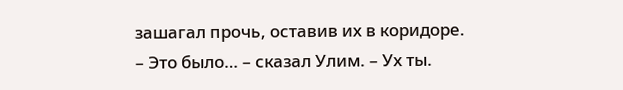зашагал прочь, оставив их в коридоре.
– Это было… – сказал Улим. – Ух ты.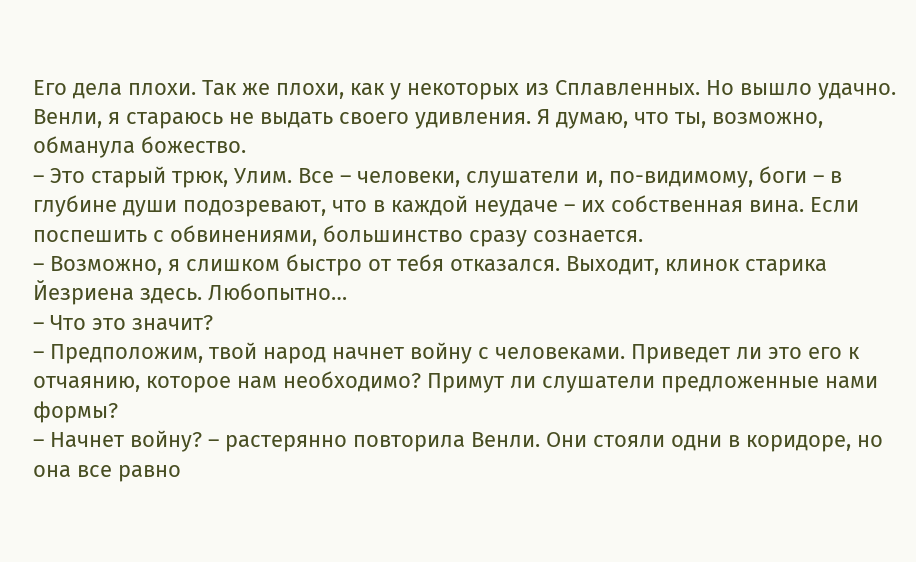Его дела плохи. Так же плохи, как у некоторых из Сплавленных. Но вышло удачно. Венли, я стараюсь не выдать своего удивления. Я думаю, что ты, возможно, обманула божество.
– Это старый трюк, Улим. Все – человеки, слушатели и, по-видимому, боги – в глубине души подозревают, что в каждой неудаче – их собственная вина. Если поспешить с обвинениями, большинство сразу сознается.
– Возможно, я слишком быстро от тебя отказался. Выходит, клинок старика Йезриена здесь. Любопытно…
– Что это значит?
– Предположим, твой народ начнет войну с человеками. Приведет ли это его к отчаянию, которое нам необходимо? Примут ли слушатели предложенные нами формы?
– Начнет войну? – растерянно повторила Венли. Они стояли одни в коридоре, но она все равно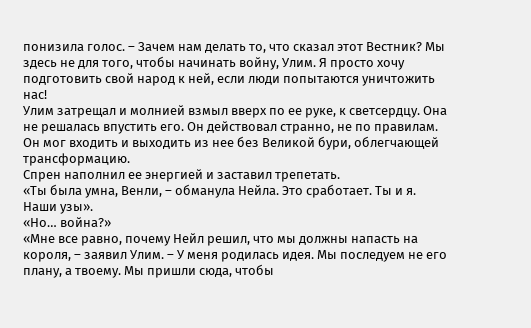понизила голос. – Зачем нам делать то, что сказал этот Вестник? Мы здесь не для того, чтобы начинать войну, Улим. Я просто хочу подготовить свой народ к ней, если люди попытаются уничтожить нас!
Улим затрещал и молнией взмыл вверх по ее руке, к светсердцу. Она не решалась впустить его. Он действовал странно, не по правилам. Он мог входить и выходить из нее без Великой бури, облегчающей трансформацию.
Спрен наполнил ее энергией и заставил трепетать.
«Ты была умна, Венли, – обманула Нейла. Это сработает. Ты и я. Наши узы».
«Но… война?»
«Мне все равно, почему Нейл решил, что мы должны напасть на короля, – заявил Улим. – У меня родилась идея. Мы последуем не его плану, а твоему. Мы пришли сюда, чтобы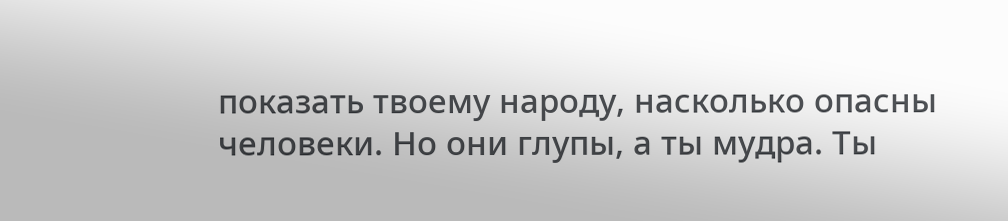показать твоему народу, насколько опасны человеки. Но они глупы, а ты мудра. Ты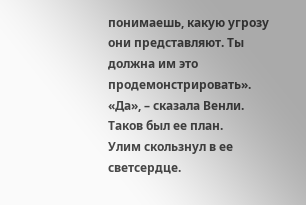понимаешь, какую угрозу они представляют. Ты должна им это продемонстрировать».
«Да», – сказала Венли.
Таков был ее план.
Улим скользнул в ее светсердце.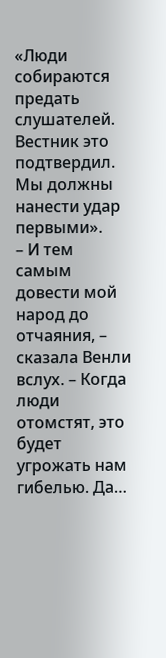«Люди собираются предать слушателей. Вестник это подтвердил. Мы должны нанести удар первыми».
– И тем самым довести мой народ до отчаяния, – сказала Венли вслух. – Когда люди отомстят, это будет угрожать нам гибелью. Да…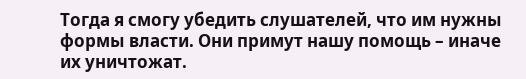Тогда я смогу убедить слушателей, что им нужны формы власти. Они примут нашу помощь – иначе их уничтожат.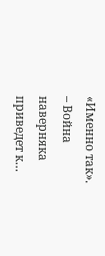«Именно так».
– Война наверняка приведет к…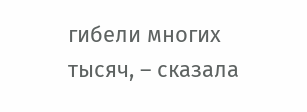гибели многих тысяч, – сказала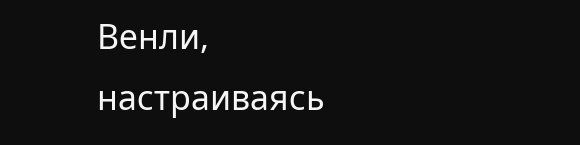Венли, настраиваясь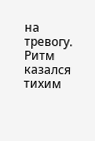на тревогу. Ритм казался тихим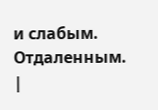и слабым. Отдаленным. |